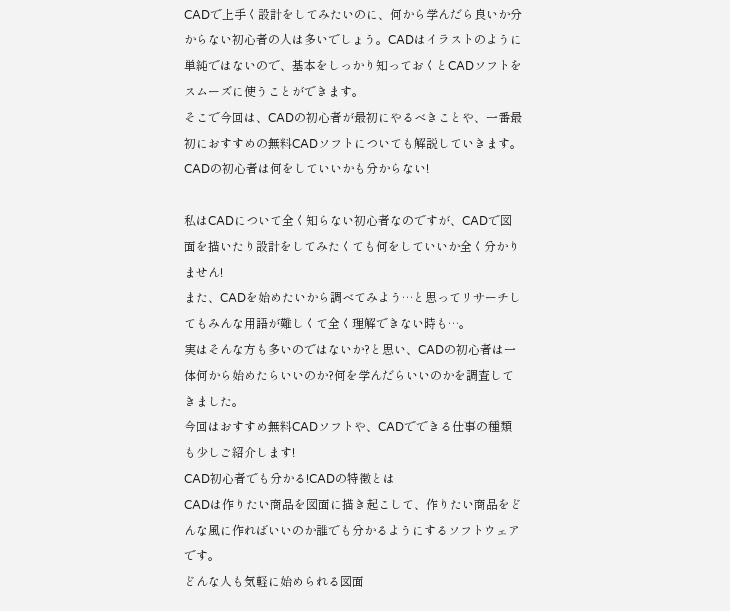CADで上手く設計をしてみたいのに、何から学んだら良いか分からない初心者の人は多いでしょう。CADはイラストのように単純ではないので、基本をしっかり知っておくとCADソフトをスムーズに使うことができます。
そこで今回は、CADの初心者が最初にやるべきことや、一番最初におすすめの無料CADソフトについても解説していきます。
CADの初心者は何をしていいかも分からない!

私はCADについて全く知らない初心者なのですが、CADで図面を描いたり設計をしてみたくても何をしていいか全く分かりません!
また、CADを始めたいから調べてみよう…と思ってリサーチしてもみんな用語が難しくて全く理解できない時も…。
実はそんな方も多いのではないか?と思い、CADの初心者は一体何から始めたらいいのか?何を学んだらいいのかを調査してきました。
今回はおすすめ無料CADソフトや、CADでできる仕事の種類も少しご紹介します!
CAD初心者でも分かる!CADの特徴とは
CADは作りたい商品を図面に描き起こして、作りたい商品をどんな風に作ればいいのか誰でも分かるようにするソフトウェアです。
どんな人も気軽に始められる図面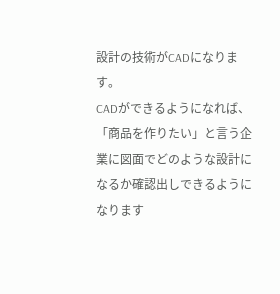設計の技術がCADになります。
CADができるようになれば、「商品を作りたい」と言う企業に図面でどのような設計になるか確認出しできるようになります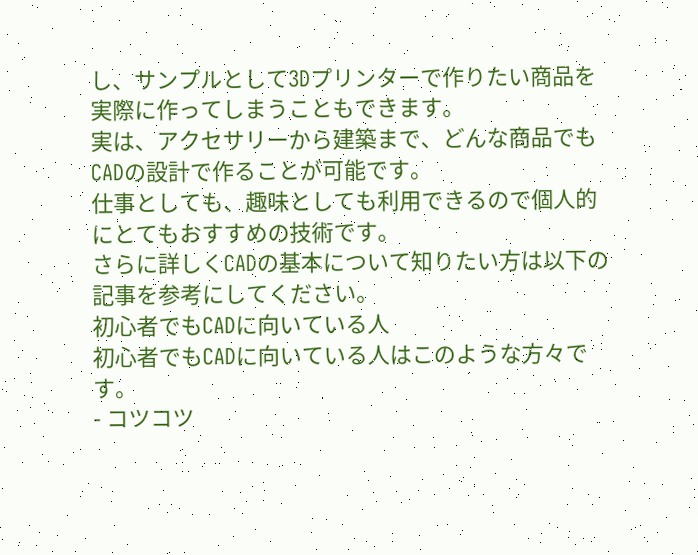し、サンプルとして3Dプリンターで作りたい商品を実際に作ってしまうこともできます。
実は、アクセサリーから建築まで、どんな商品でもCADの設計で作ることが可能です。
仕事としても、趣味としても利用できるので個人的にとてもおすすめの技術です。
さらに詳しくCADの基本について知りたい方は以下の記事を参考にしてください。
初心者でもCADに向いている人
初心者でもCADに向いている人はこのような方々です。
- コツコツ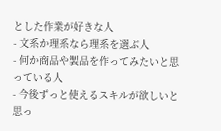とした作業が好きな人
- 文系か理系なら理系を選ぶ人
- 何か商品や製品を作ってみたいと思っている人
- 今後ずっと使えるスキルが欲しいと思っ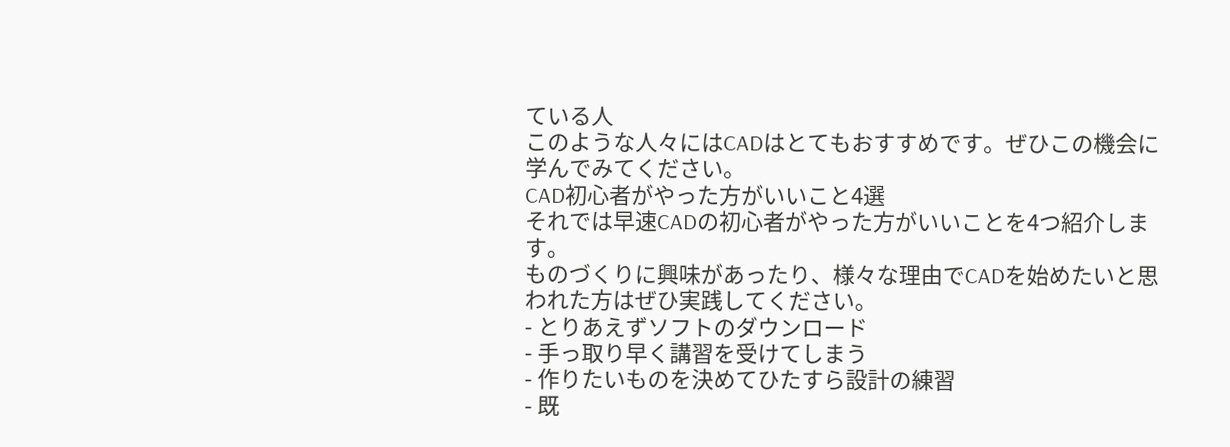ている人
このような人々にはCADはとてもおすすめです。ぜひこの機会に学んでみてください。
CAD初心者がやった方がいいこと4選
それでは早速CADの初心者がやった方がいいことを4つ紹介します。
ものづくりに興味があったり、様々な理由でCADを始めたいと思われた方はぜひ実践してください。
- とりあえずソフトのダウンロード
- 手っ取り早く講習を受けてしまう
- 作りたいものを決めてひたすら設計の練習
- 既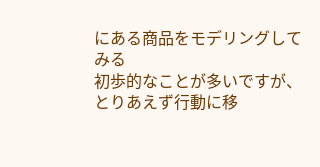にある商品をモデリングしてみる
初歩的なことが多いですが、とりあえず行動に移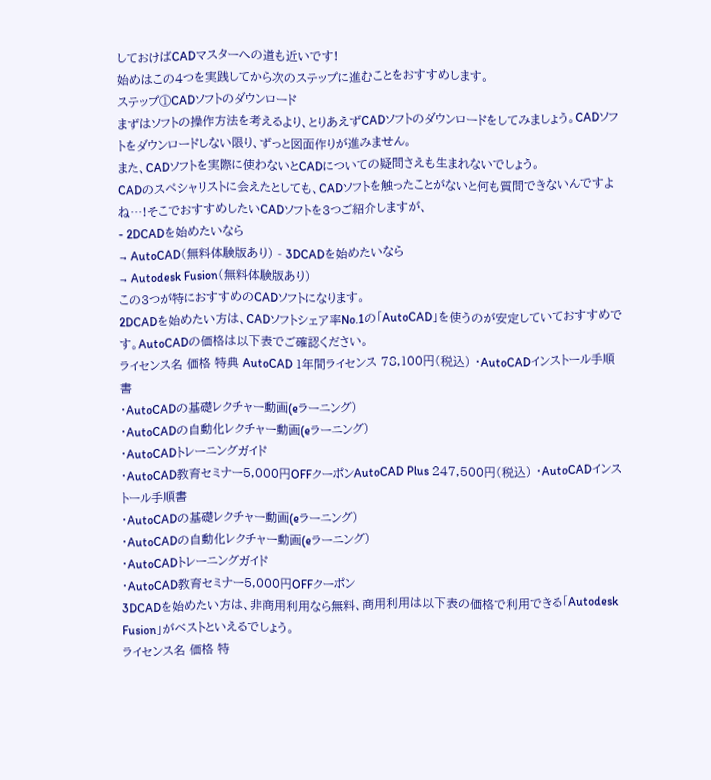しておけばCADマスターへの道も近いです!
始めはこの4つを実践してから次のステップに進むことをおすすめします。
ステップ①CADソフトのダウンロード
まずはソフトの操作方法を考えるより、とりあえずCADソフトのダウンロードをしてみましょう。CADソフトをダウンロードしない限り、ずっと図面作りが進みません。
また、CADソフトを実際に使わないとCADについての疑問さえも生まれないでしょう。
CADのスペシャリストに会えたとしても、CADソフトを触ったことがないと何も質問できないんですよね…!そこでおすすめしたいCADソフトを3つご紹介しますが、
- 2DCADを始めたいなら
→ AutoCAD(無料体験版あり) - 3DCADを始めたいなら
→ Autodesk Fusion(無料体験版あり)
この3つが特におすすめのCADソフトになります。
2DCADを始めたい方は、CADソフトシェア率No.1の「AutoCAD」を使うのが安定していておすすめです。AutoCADの価格は以下表でご確認ください。
ライセンス名 価格 特典 AutoCAD 1年間ライセンス 78,100円(税込) ・AutoCADインストール手順書
・AutoCADの基礎レクチャー動画(eラーニング)
・AutoCADの自動化レクチャー動画(eラーニング)
・AutoCADトレーニングガイド
・AutoCAD教育セミナー5,000円OFFクーポンAutoCAD Plus 247,500円(税込) ・AutoCADインストール手順書
・AutoCADの基礎レクチャー動画(eラーニング)
・AutoCADの自動化レクチャー動画(eラーニング)
・AutoCADトレーニングガイド
・AutoCAD教育セミナー5,000円OFFクーポン
3DCADを始めたい方は、非商用利用なら無料、商用利用は以下表の価格で利用できる「Autodesk Fusion」がベストといえるでしょう。
ライセンス名 価格 特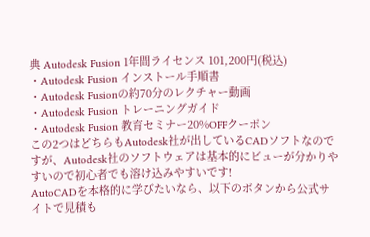典 Autodesk Fusion 1年間ライセンス 101,200円(税込) ・Autodesk Fusion インストール手順書
・Autodesk Fusionの約70分のレクチャー動画
・Autodesk Fusion トレーニングガイド
・Autodesk Fusion 教育セミナー20%OFFクーポン
この2つはどちらもAutodesk社が出しているCADソフトなのですが、Autodesk社のソフトウェアは基本的にビューが分かりやすいので初心者でも溶け込みやすいです!
AutoCADを本格的に学びたいなら、以下のボタンから公式サイトで見積も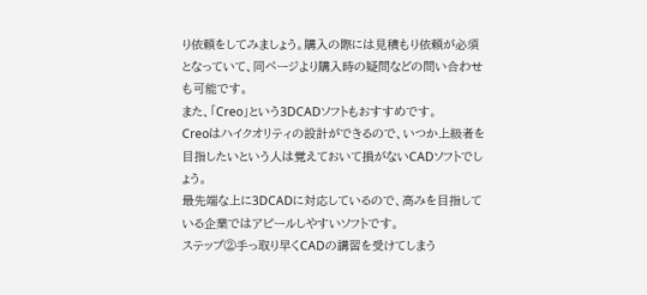り依頼をしてみましょう。購入の際には見積もり依頼が必須となっていて、同ページより購入時の疑問などの問い合わせも可能です。
また、「Creo」という3DCADソフトもおすすめです。
Creoはハイクオリティの設計ができるので、いつか上級者を目指したいという人は覚えておいて損がないCADソフトでしょう。
最先端な上に3DCADに対応しているので、高みを目指している企業ではアピールしやすいソフトです。
ステップ②手っ取り早くCADの講習を受けてしまう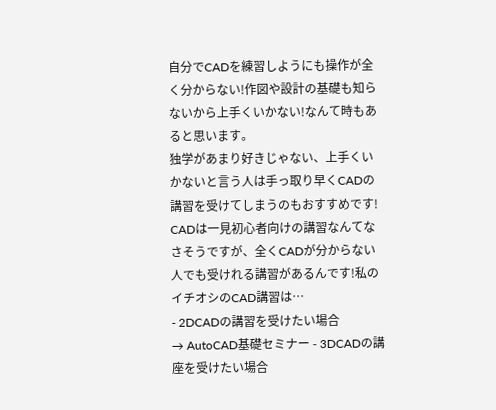自分でCADを練習しようにも操作が全く分からない!作図や設計の基礎も知らないから上手くいかない!なんて時もあると思います。
独学があまり好きじゃない、上手くいかないと言う人は手っ取り早くCADの講習を受けてしまうのもおすすめです!
CADは一見初心者向けの講習なんてなさそうですが、全くCADが分からない人でも受けれる講習があるんです!私のイチオシのCAD講習は…
- 2DCADの講習を受けたい場合
→ AutoCAD基礎セミナー - 3DCADの講座を受けたい場合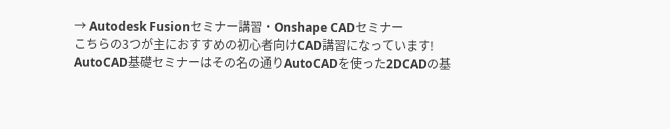→ Autodesk Fusionセミナー講習・Onshape CADセミナー
こちらの3つが主におすすめの初心者向けCAD講習になっています!
AutoCAD基礎セミナーはその名の通りAutoCADを使った2DCADの基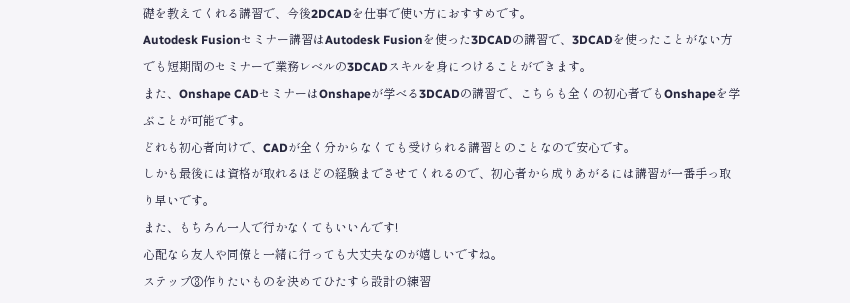礎を教えてくれる講習で、今後2DCADを仕事で使い方におすすめです。
Autodesk Fusionセミナー講習はAutodesk Fusionを使った3DCADの講習で、3DCADを使ったことがない方でも短期間のセミナーで業務レベルの3DCADスキルを身につけることができます。
また、Onshape CADセミナーはOnshapeが学べる3DCADの講習で、こちらも全くの初心者でもOnshapeを学ぶことが可能です。
どれも初心者向けで、CADが全く分からなくても受けられる講習とのことなので安心です。
しかも最後には資格が取れるほどの経験までさせてくれるので、初心者から成りあがるには講習が一番手っ取り早いです。
また、もちろん一人で行かなくてもいいんです!
心配なら友人や同僚と一緒に行っても大丈夫なのが嬉しいですね。
ステップ③作りたいものを決めてひたすら設計の練習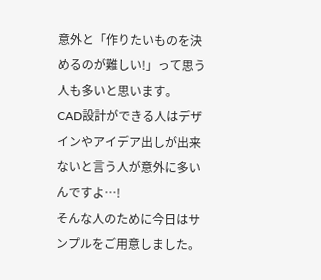意外と「作りたいものを決めるのが難しい!」って思う人も多いと思います。
CAD設計ができる人はデザインやアイデア出しが出来ないと言う人が意外に多いんですよ…!
そんな人のために今日はサンプルをご用意しました。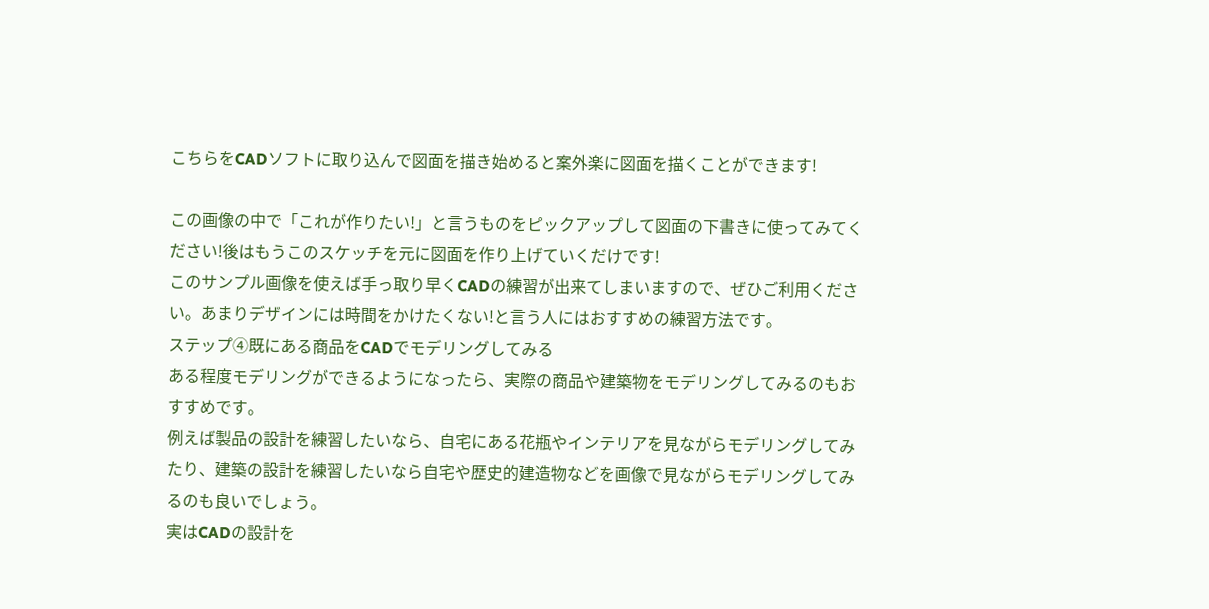こちらをCADソフトに取り込んで図面を描き始めると案外楽に図面を描くことができます!

この画像の中で「これが作りたい!」と言うものをピックアップして図面の下書きに使ってみてください!後はもうこのスケッチを元に図面を作り上げていくだけです!
このサンプル画像を使えば手っ取り早くCADの練習が出来てしまいますので、ぜひご利用ください。あまりデザインには時間をかけたくない!と言う人にはおすすめの練習方法です。
ステップ④既にある商品をCADでモデリングしてみる
ある程度モデリングができるようになったら、実際の商品や建築物をモデリングしてみるのもおすすめです。
例えば製品の設計を練習したいなら、自宅にある花瓶やインテリアを見ながらモデリングしてみたり、建築の設計を練習したいなら自宅や歴史的建造物などを画像で見ながらモデリングしてみるのも良いでしょう。
実はCADの設計を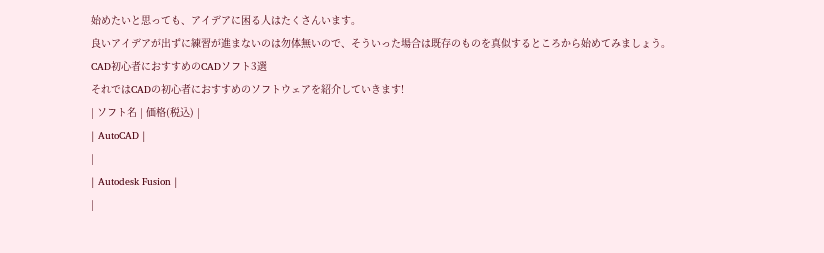始めたいと思っても、アイデアに困る人はたくさんいます。
良いアイデアが出ずに練習が進まないのは勿体無いので、そういった場合は既存のものを真似するところから始めてみましょう。
CAD初心者におすすめのCADソフト3選
それではCADの初心者におすすめのソフトウェアを紹介していきます!
| ソフト名 | 価格(税込) |
| AutoCAD |
|
| Autodesk Fusion |
|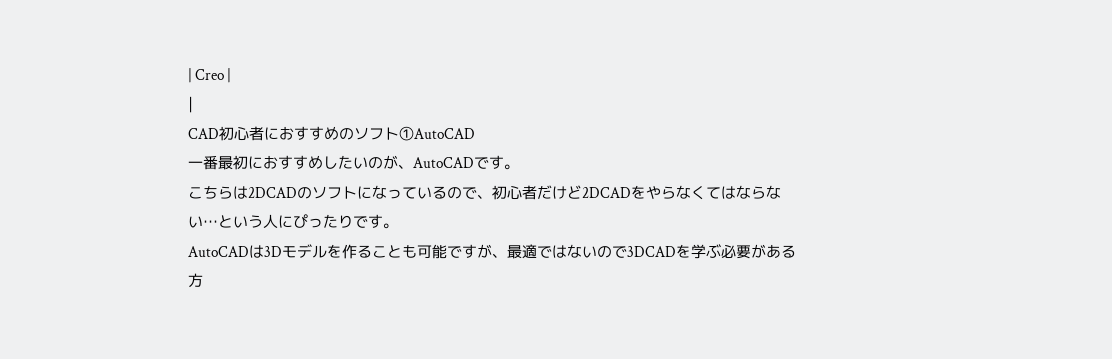| Creo |
|
CAD初心者におすすめのソフト①AutoCAD
一番最初におすすめしたいのが、AutoCADです。
こちらは2DCADのソフトになっているので、初心者だけど2DCADをやらなくてはならない…という人にぴったりです。
AutoCADは3Dモデルを作ることも可能ですが、最適ではないので3DCADを学ぶ必要がある方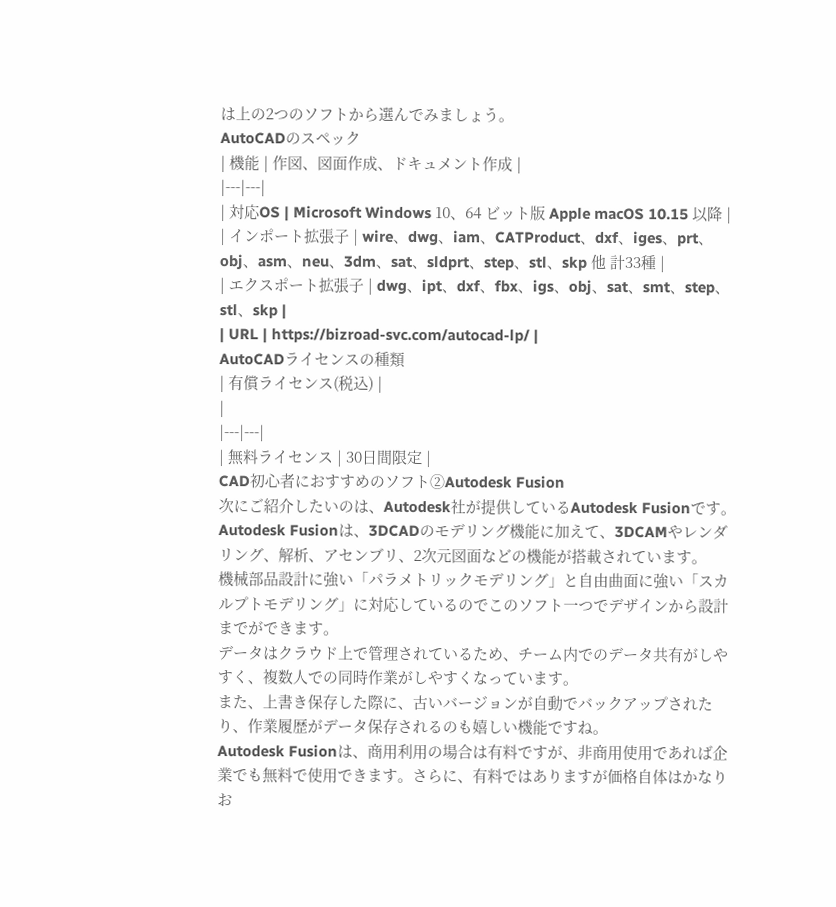は上の2つのソフトから選んでみましょう。
AutoCADのスペック
| 機能 | 作図、図面作成、ドキュメント作成 |
|---|---|
| 対応OS | Microsoft Windows 10、64 ビット版 Apple macOS 10.15 以降 |
| インポート拡張子 | wire、dwg、iam、CATProduct、dxf、iges、prt、obj、asm、neu、3dm、sat、sldprt、step、stl、skp 他 計33種 |
| エクスポート拡張子 | dwg、ipt、dxf、fbx、igs、obj、sat、smt、step、stl、skp |
| URL | https://bizroad-svc.com/autocad-lp/ |
AutoCADライセンスの種類
| 有償ライセンス(税込) |
|
|---|---|
| 無料ライセンス | 30日間限定 |
CAD初心者におすすめのソフト②Autodesk Fusion
次にご紹介したいのは、Autodesk社が提供しているAutodesk Fusionです。
Autodesk Fusionは、3DCADのモデリング機能に加えて、3DCAMやレンダリング、解析、アセンブリ、2次元図面などの機能が搭載されています。
機械部品設計に強い「パラメトリックモデリング」と自由曲面に強い「スカルプトモデリング」に対応しているのでこのソフト一つでデザインから設計までができます。
データはクラウド上で管理されているため、チーム内でのデータ共有がしやすく、複数人での同時作業がしやすくなっています。
また、上書き保存した際に、古いバージョンが自動でバックアップされたり、作業履歴がデータ保存されるのも嬉しい機能ですね。
Autodesk Fusionは、商用利用の場合は有料ですが、非商用使用であれば企業でも無料で使用できます。さらに、有料ではありますが価格自体はかなりお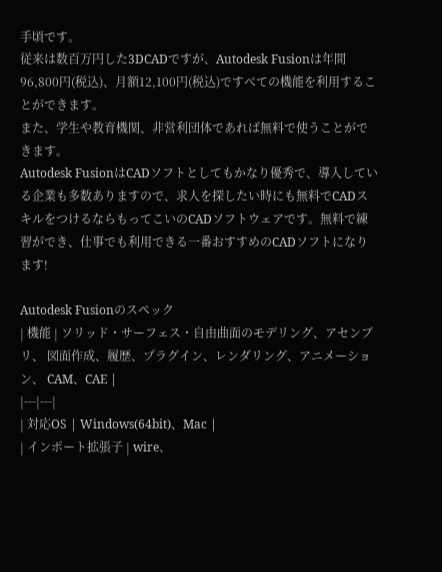手頃です。
従来は数百万円した3DCADですが、Autodesk Fusionは年間96,800円(税込)、月額12,100円(税込)ですべての機能を利用することができます。
また、学生や教育機関、非営利団体であれば無料で使うことができます。
Autodesk FusionはCADソフトとしてもかなり優秀で、導入している企業も多数ありますので、求人を探したい時にも無料でCADスキルをつけるならもってこいのCADソフトウェアです。無料で練習ができ、仕事でも利用できる一番おすすめのCADソフトになります!

Autodesk Fusionのスペック
| 機能 | ソリッド・サーフェス・自由曲面のモデリング、アセンブリ、 図面作成、履歴、プラグイン、レンダリング、アニメーション、 CAM、CAE |
|---|---|
| 対応OS | Windows(64bit)、Mac |
| インポート拡張子 | wire、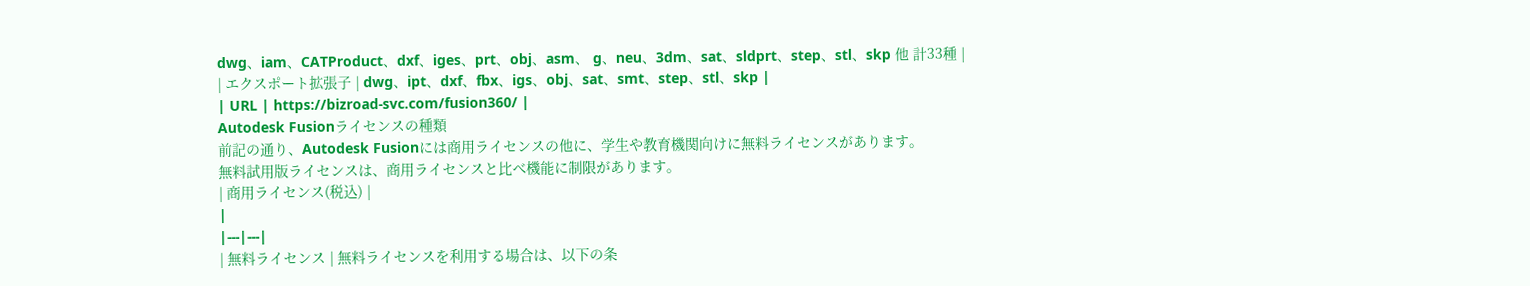dwg、iam、CATProduct、dxf、iges、prt、obj、asm、 g、neu、3dm、sat、sldprt、step、stl、skp 他 計33種 |
| エクスポート拡張子 | dwg、ipt、dxf、fbx、igs、obj、sat、smt、step、stl、skp |
| URL | https://bizroad-svc.com/fusion360/ |
Autodesk Fusionライセンスの種類
前記の通り、Autodesk Fusionには商用ライセンスの他に、学生や教育機関向けに無料ライセンスがあります。
無料試用版ライセンスは、商用ライセンスと比べ機能に制限があります。
| 商用ライセンス(税込) |
|
|---|---|
| 無料ライセンス | 無料ライセンスを利用する場合は、以下の条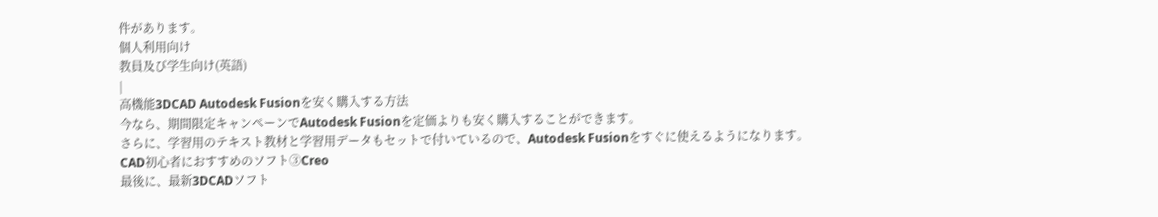件があります。
個人利用向け
教員及び学生向け(英語)
|
高機能3DCAD Autodesk Fusionを安く購入する方法
今なら、期間限定キャンペーンでAutodesk Fusionを定価よりも安く購入することができます。
さらに、学習用のテキスト教材と学習用データもセットで付いているので、Autodesk Fusionをすぐに使えるようになります。
CAD初心者におすすめのソフト③Creo
最後に、最新3DCADソフト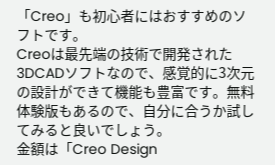「Creo」も初心者にはおすすめのソフトです。
Creoは最先端の技術で開発された3DCADソフトなので、感覚的に3次元の設計ができて機能も豊富です。無料体験版もあるので、自分に合うか試してみると良いでしょう。
金額は「Creo Design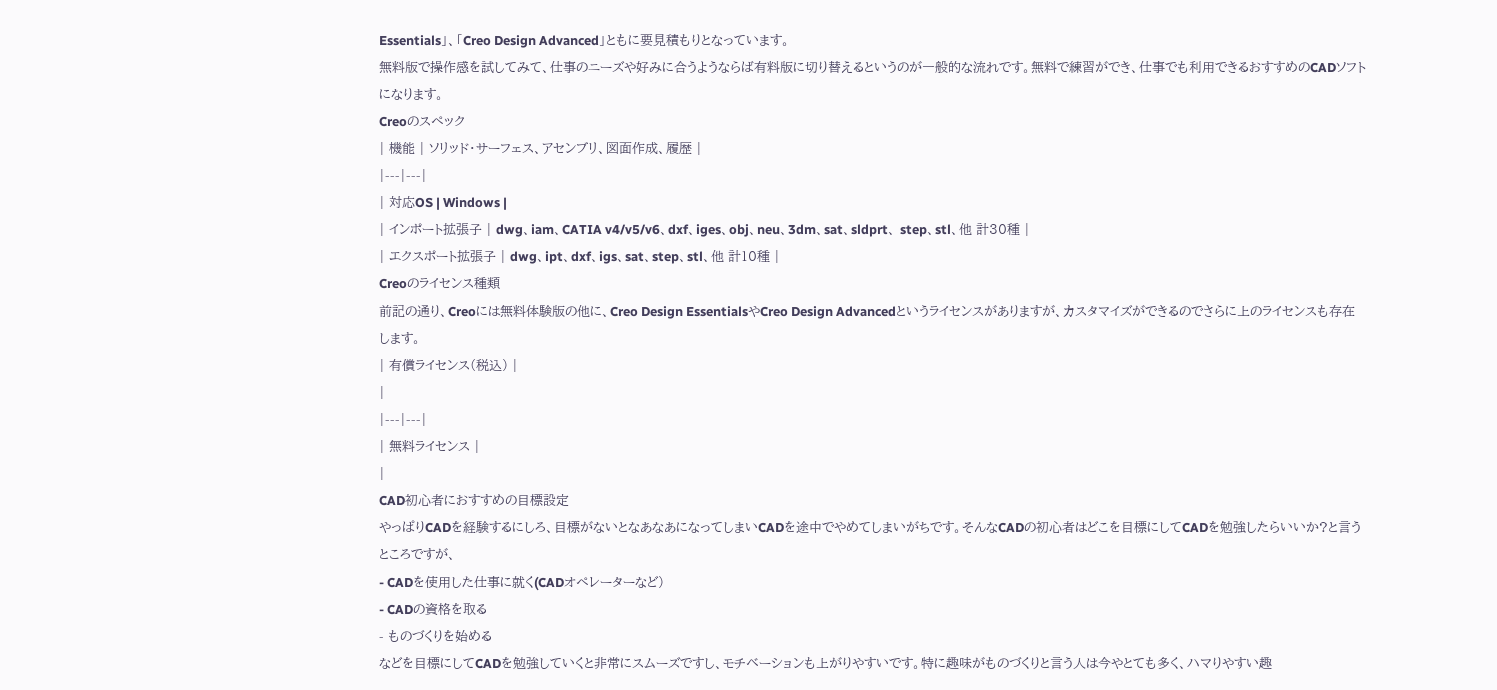Essentials」、「Creo Design Advanced」ともに要見積もりとなっています。
無料版で操作感を試してみて、仕事のニーズや好みに合うようならば有料版に切り替えるというのが一般的な流れです。無料で練習ができ、仕事でも利用できるおすすめのCADソフトになります。
Creoのスペック
| 機能 | ソリッド・サーフェス、アセンブリ、図面作成、履歴 |
|---|---|
| 対応OS | Windows |
| インポート拡張子 | dwg、iam、CATIA v4/v5/v6、dxf、iges、obj、neu、3dm、sat、sldprt、 step、stl、他 計30種 |
| エクスポート拡張子 | dwg、ipt、dxf、igs、sat、step、stl、他 計10種 |
Creoのライセンス種類
前記の通り、Creoには無料体験版の他に、Creo Design EssentialsやCreo Design Advancedというライセンスがありますが、カスタマイズができるのでさらに上のライセンスも存在します。
| 有償ライセンス(税込) |
|
|---|---|
| 無料ライセンス |
|
CAD初心者におすすめの目標設定
やっぱりCADを経験するにしろ、目標がないとなあなあになってしまいCADを途中でやめてしまいがちです。そんなCADの初心者はどこを目標にしてCADを勉強したらいいか?と言うところですが、
- CADを使用した仕事に就く(CADオペレーターなど)
- CADの資格を取る
- ものづくりを始める
などを目標にしてCADを勉強していくと非常にスムーズですし、モチベーションも上がりやすいです。特に趣味がものづくりと言う人は今やとても多く、ハマりやすい趣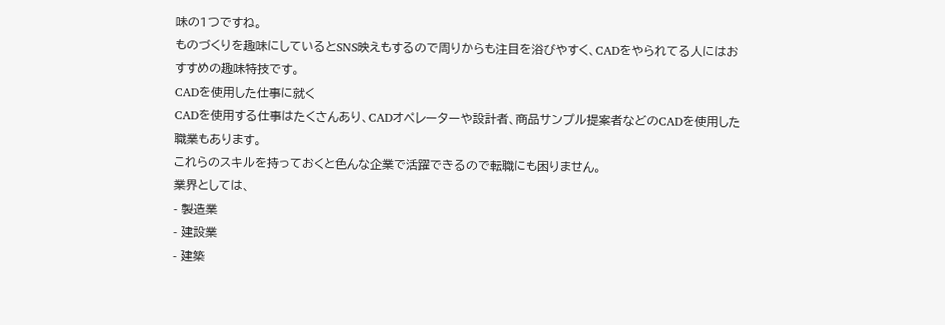味の1つですね。
ものづくりを趣味にしているとSNS映えもするので周りからも注目を浴びやすく、CADをやられてる人にはおすすめの趣味特技です。
CADを使用した仕事に就く
CADを使用する仕事はたくさんあり、CADオペレーターや設計者、商品サンプル提案者などのCADを使用した職業もあります。
これらのスキルを持っておくと色んな企業で活躍できるので転職にも困りません。
業界としては、
- 製造業
- 建設業
- 建築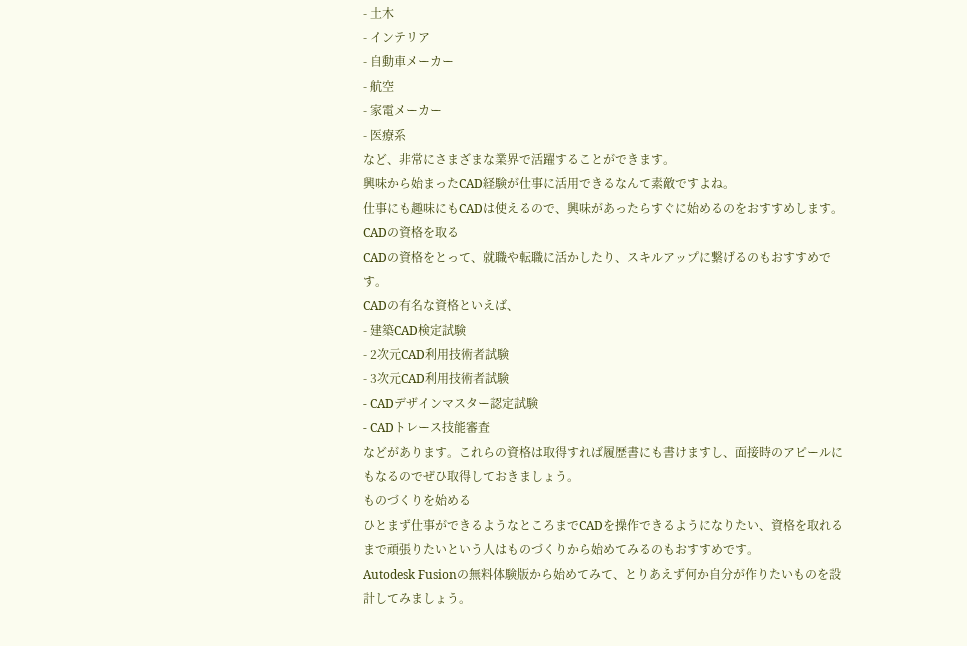- 土木
- インテリア
- 自動車メーカー
- 航空
- 家電メーカー
- 医療系
など、非常にさまざまな業界で活躍することができます。
興味から始まったCAD経験が仕事に活用できるなんて素敵ですよね。
仕事にも趣味にもCADは使えるので、興味があったらすぐに始めるのをおすすめします。
CADの資格を取る
CADの資格をとって、就職や転職に活かしたり、スキルアップに繋げるのもおすすめです。
CADの有名な資格といえば、
- 建築CAD検定試験
- 2次元CAD利用技術者試験
- 3次元CAD利用技術者試験
- CADデザインマスター認定試験
- CADトレース技能審査
などがあります。これらの資格は取得すれば履歴書にも書けますし、面接時のアピールにもなるのでぜひ取得しておきましょう。
ものづくりを始める
ひとまず仕事ができるようなところまでCADを操作できるようになりたい、資格を取れるまで頑張りたいという人はものづくりから始めてみるのもおすすめです。
Autodesk Fusionの無料体験版から始めてみて、とりあえず何か自分が作りたいものを設計してみましょう。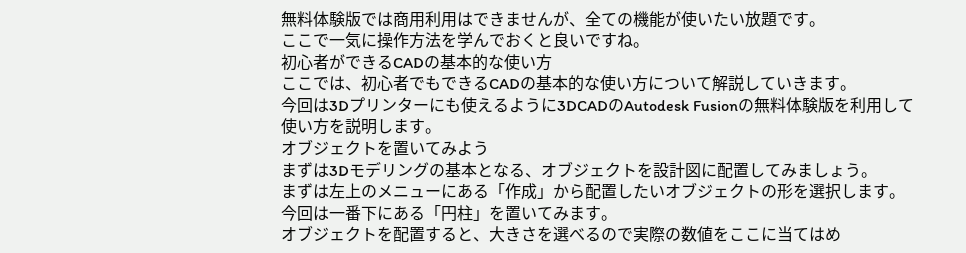無料体験版では商用利用はできませんが、全ての機能が使いたい放題です。
ここで一気に操作方法を学んでおくと良いですね。
初心者ができるCADの基本的な使い方
ここでは、初心者でもできるCADの基本的な使い方について解説していきます。
今回は3Dプリンターにも使えるように3DCADのAutodesk Fusionの無料体験版を利用して使い方を説明します。
オブジェクトを置いてみよう
まずは3Dモデリングの基本となる、オブジェクトを設計図に配置してみましょう。
まずは左上のメニューにある「作成」から配置したいオブジェクトの形を選択します。
今回は一番下にある「円柱」を置いてみます。
オブジェクトを配置すると、大きさを選べるので実際の数値をここに当てはめ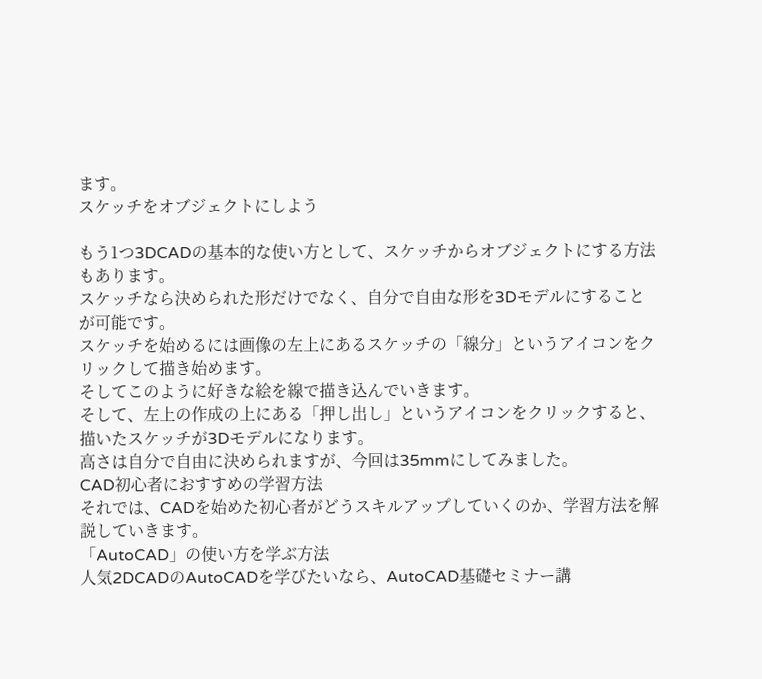ます。
スケッチをオブジェクトにしよう

もう1つ3DCADの基本的な使い方として、スケッチからオブジェクトにする方法もあります。
スケッチなら決められた形だけでなく、自分で自由な形を3Dモデルにすることが可能です。
スケッチを始めるには画像の左上にあるスケッチの「線分」というアイコンをクリックして描き始めます。
そしてこのように好きな絵を線で描き込んでいきます。
そして、左上の作成の上にある「押し出し」というアイコンをクリックすると、描いたスケッチが3Dモデルになります。
高さは自分で自由に決められますが、今回は35mmにしてみました。
CAD初心者におすすめの学習方法
それでは、CADを始めた初心者がどうスキルアップしていくのか、学習方法を解説していきます。
「AutoCAD」の使い方を学ぶ方法
人気2DCADのAutoCADを学びたいなら、AutoCAD基礎セミナー講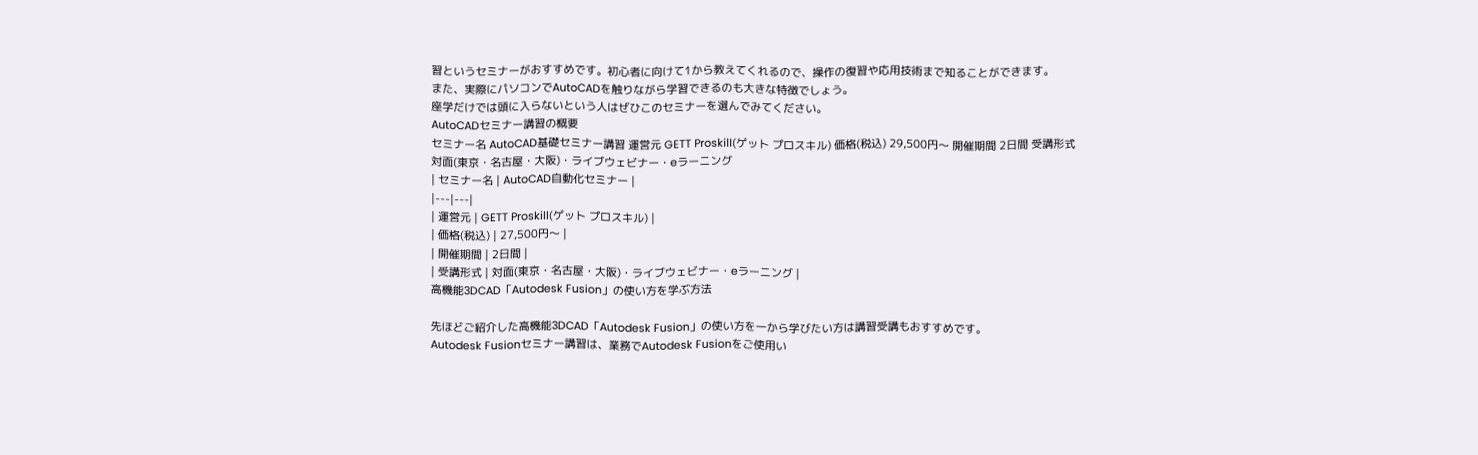習というセミナーがおすすめです。初心者に向けて1から教えてくれるので、操作の復習や応用技術まで知ることができます。
また、実際にパソコンでAutoCADを触りながら学習できるのも大きな特徴でしょう。
座学だけでは頭に入らないという人はぜひこのセミナーを選んでみてください。
AutoCADセミナー講習の概要
セミナー名 AutoCAD基礎セミナー講習 運営元 GETT Proskill(ゲット プロスキル) 価格(税込) 29,500円〜 開催期間 2日間 受講形式 対面(東京・名古屋・大阪)・ライブウェビナー・eラーニング
| セミナー名 | AutoCAD自動化セミナー |
|---|---|
| 運営元 | GETT Proskill(ゲット プロスキル) |
| 価格(税込) | 27,500円〜 |
| 開催期間 | 2日間 |
| 受講形式 | 対面(東京・名古屋・大阪)・ライブウェビナー・eラーニング |
高機能3DCAD「Autodesk Fusion」の使い方を学ぶ方法

先ほどご紹介した高機能3DCAD「Autodesk Fusion」の使い方を一から学びたい方は講習受講もおすすめです。
Autodesk Fusionセミナー講習は、業務でAutodesk Fusionをご使用い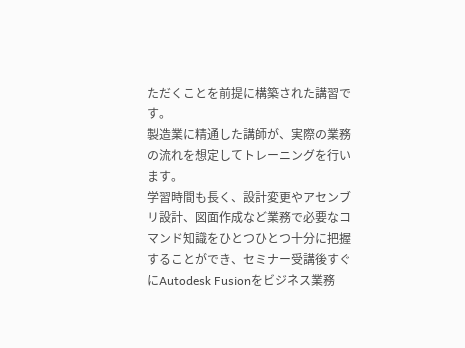ただくことを前提に構築された講習です。
製造業に精通した講師が、実際の業務の流れを想定してトレーニングを行います。
学習時間も長く、設計変更やアセンブリ設計、図面作成など業務で必要なコマンド知識をひとつひとつ十分に把握することができ、セミナー受講後すぐにAutodesk Fusionをビジネス業務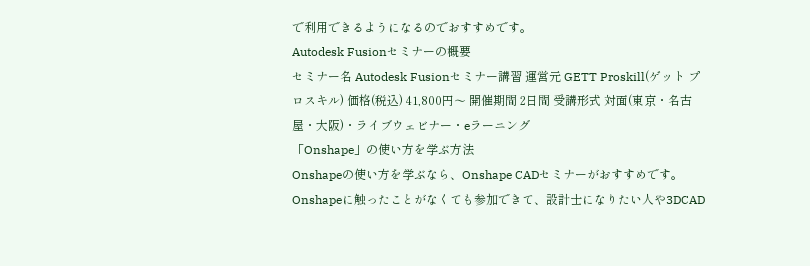で利用できるようになるのでおすすめです。
Autodesk Fusionセミナーの概要
セミナー名 Autodesk Fusionセミナー講習 運営元 GETT Proskill(ゲット プロスキル) 価格(税込) 41,800円〜 開催期間 2日間 受講形式 対面(東京・名古屋・大阪)・ライブウェビナー・eラーニング
「Onshape」の使い方を学ぶ方法
Onshapeの使い方を学ぶなら、Onshape CADセミナーがおすすめです。
Onshapeに触ったことがなくても参加できて、設計士になりたい人や3DCAD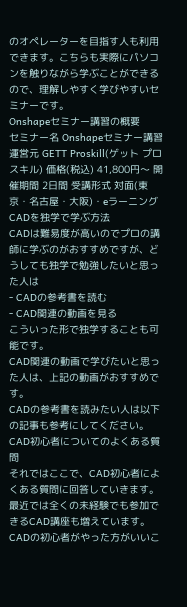のオペレーターを目指す人も利用できます。こちらも実際にパソコンを触りながら学ぶことができるので、理解しやすく学びやすいセミナーです。
Onshapeセミナー講習の概要
セミナー名 Onshapeセミナー講習 運営元 GETT Proskill(ゲット プロスキル) 価格(税込) 41,800円〜 開催期間 2日間 受講形式 対面(東京・名古屋・大阪)・eラーニング
CADを独学で学ぶ方法
CADは難易度が高いのでプロの講師に学ぶのがおすすめですが、どうしても独学で勉強したいと思った人は
- CADの参考書を読む
- CAD関連の動画を見る
こういった形で独学することも可能です。
CAD関連の動画で学びたいと思った人は、上記の動画がおすすめです。
CADの参考書を読みたい人は以下の記事も参考にしてください。
CAD初心者についてのよくある質問
それではここで、CAD初心者によくある質問に回答していきます。
最近では全くの未経験でも参加できるCAD講座も増えています。
CADの初心者がやった方がいいこ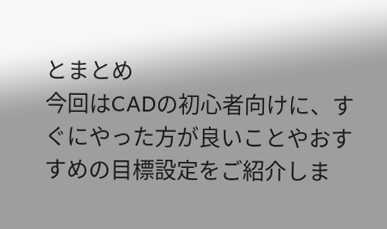とまとめ
今回はCADの初心者向けに、すぐにやった方が良いことやおすすめの目標設定をご紹介しま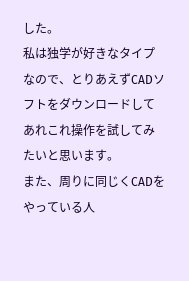した。
私は独学が好きなタイプなので、とりあえずCADソフトをダウンロードしてあれこれ操作を試してみたいと思います。
また、周りに同じくCADをやっている人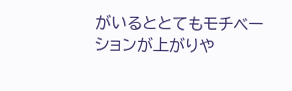がいるととてもモチベーションが上がりや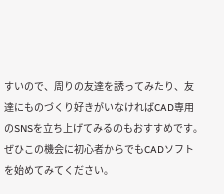すいので、周りの友達を誘ってみたり、友達にものづくり好きがいなければCAD専用のSNSを立ち上げてみるのもおすすめです。
ぜひこの機会に初心者からでもCADソフトを始めてみてください。